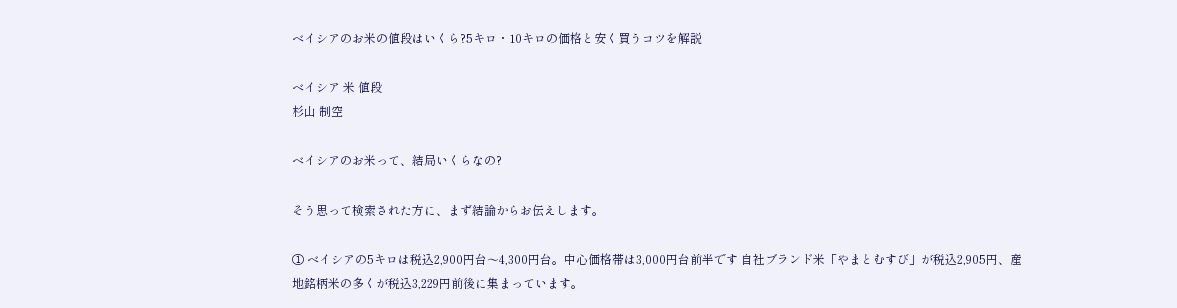ベイシアのお米の値段はいくら?5キロ・10キロの価格と安く買うコツを解説

ベイシア 米 値段
杉山 制空

ベイシアのお米って、結局いくらなの?

そう思って検索された方に、まず結論からお伝えします。

① ベイシアの5キロは税込2,900円台〜4,300円台。中心価格帯は3,000円台前半です 自社ブランド米「やまとむすび」が税込2,905円、産地銘柄米の多くが税込3,229円前後に集まっています。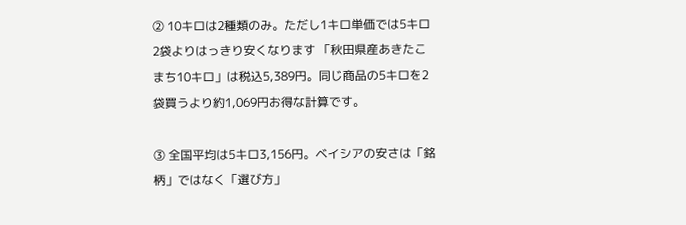② 10キロは2種類のみ。ただし1キロ単価では5キロ2袋よりはっきり安くなります 「秋田県産あきたこまち10キロ」は税込5,389円。同じ商品の5キロを2袋買うより約1,069円お得な計算です。

③ 全国平均は5キロ3,156円。ベイシアの安さは「銘柄」ではなく「選び方」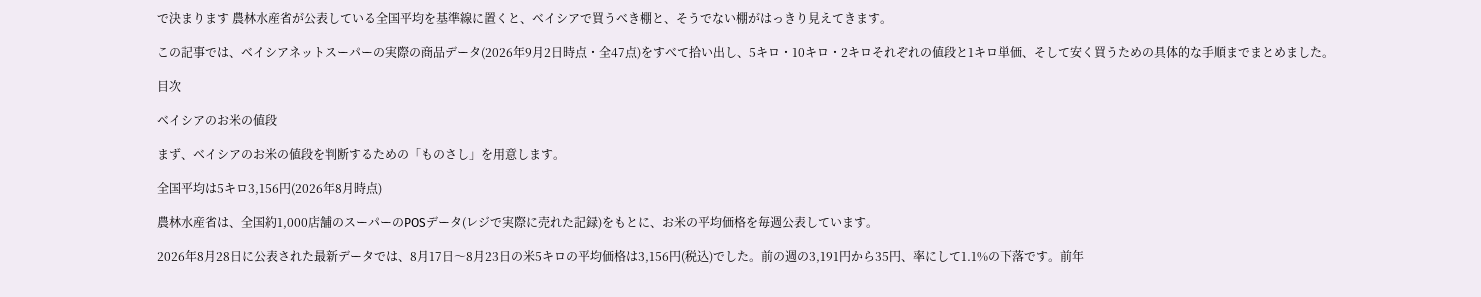で決まります 農林水産省が公表している全国平均を基準線に置くと、ベイシアで買うべき棚と、そうでない棚がはっきり見えてきます。

この記事では、ベイシアネットスーパーの実際の商品データ(2026年9月2日時点・全47点)をすべて拾い出し、5キロ・10キロ・2キロそれぞれの値段と1キロ単価、そして安く買うための具体的な手順までまとめました。

目次

ベイシアのお米の値段

まず、ベイシアのお米の値段を判断するための「ものさし」を用意します。

全国平均は5キロ3,156円(2026年8月時点)

農林水産省は、全国約1,000店舗のスーパーのPOSデータ(レジで実際に売れた記録)をもとに、お米の平均価格を毎週公表しています。

2026年8月28日に公表された最新データでは、8月17日〜8月23日の米5キロの平均価格は3,156円(税込)でした。前の週の3,191円から35円、率にして1.1%の下落です。前年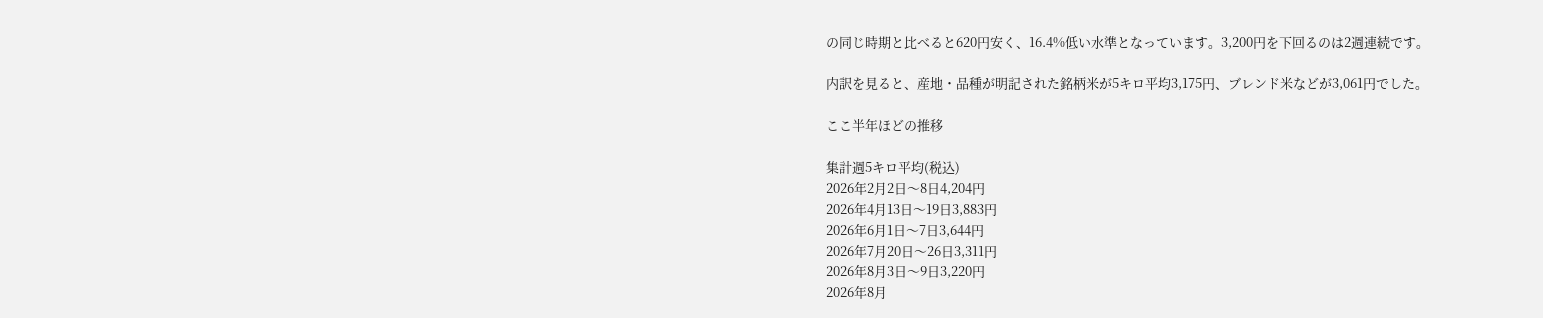の同じ時期と比べると620円安く、16.4%低い水準となっています。3,200円を下回るのは2週連続です。

内訳を見ると、産地・品種が明記された銘柄米が5キロ平均3,175円、ブレンド米などが3,061円でした。

ここ半年ほどの推移

集計週5キロ平均(税込)
2026年2月2日〜8日4,204円
2026年4月13日〜19日3,883円
2026年6月1日〜7日3,644円
2026年7月20日〜26日3,311円
2026年8月3日〜9日3,220円
2026年8月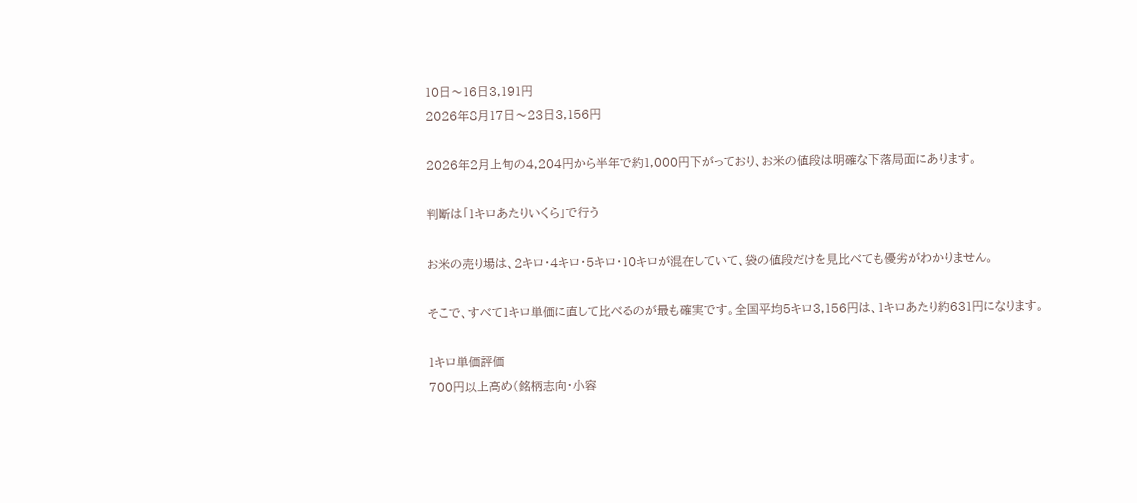10日〜16日3,191円
2026年8月17日〜23日3,156円

2026年2月上旬の4,204円から半年で約1,000円下がっており、お米の値段は明確な下落局面にあります。

判断は「1キロあたりいくら」で行う

お米の売り場は、2キロ・4キロ・5キロ・10キロが混在していて、袋の値段だけを見比べても優劣がわかりません。

そこで、すべて1キロ単価に直して比べるのが最も確実です。全国平均5キロ3,156円は、1キロあたり約631円になります。

1キロ単価評価
700円以上高め(銘柄志向・小容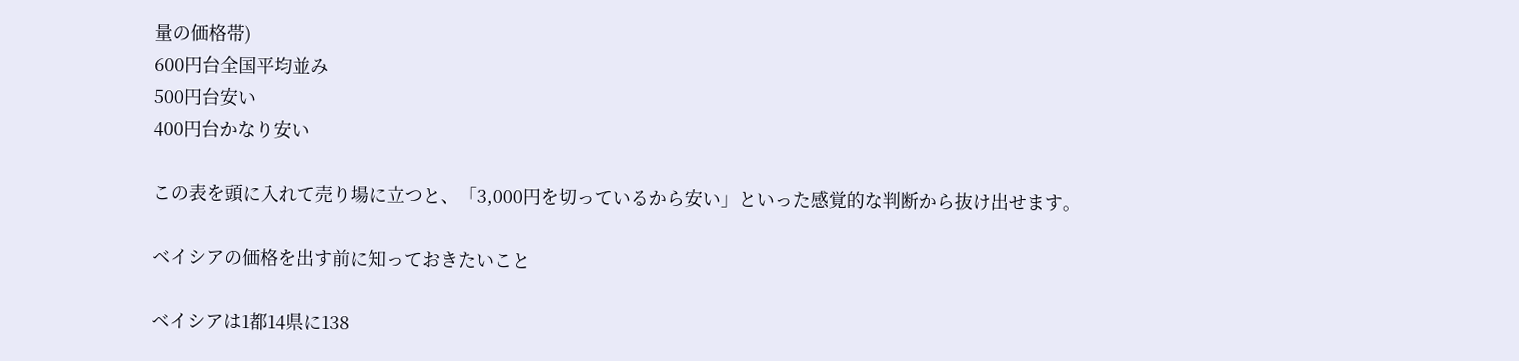量の価格帯)
600円台全国平均並み
500円台安い
400円台かなり安い

この表を頭に入れて売り場に立つと、「3,000円を切っているから安い」といった感覚的な判断から抜け出せます。

ベイシアの価格を出す前に知っておきたいこと

ベイシアは1都14県に138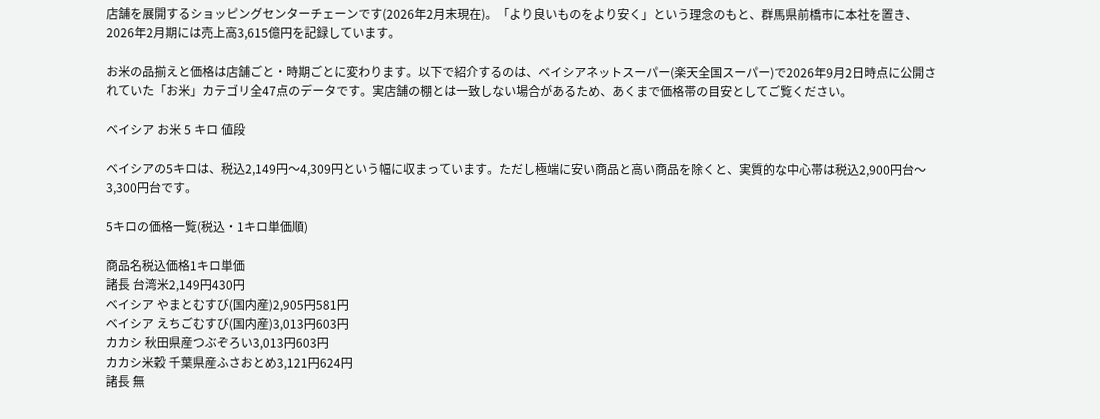店舗を展開するショッピングセンターチェーンです(2026年2月末現在)。「より良いものをより安く」という理念のもと、群馬県前橋市に本社を置き、2026年2月期には売上高3,615億円を記録しています。

お米の品揃えと価格は店舗ごと・時期ごとに変わります。以下で紹介するのは、ベイシアネットスーパー(楽天全国スーパー)で2026年9月2日時点に公開されていた「お米」カテゴリ全47点のデータです。実店舗の棚とは一致しない場合があるため、あくまで価格帯の目安としてご覧ください。

ベイシア お米 5 キロ 値段

ベイシアの5キロは、税込2,149円〜4,309円という幅に収まっています。ただし極端に安い商品と高い商品を除くと、実質的な中心帯は税込2,900円台〜3,300円台です。

5キロの価格一覧(税込・1キロ単価順)

商品名税込価格1キロ単価
諸長 台湾米2,149円430円
ベイシア やまとむすび(国内産)2,905円581円
ベイシア えちごむすび(国内産)3,013円603円
カカシ 秋田県産つぶぞろい3,013円603円
カカシ米穀 千葉県産ふさおとめ3,121円624円
諸長 無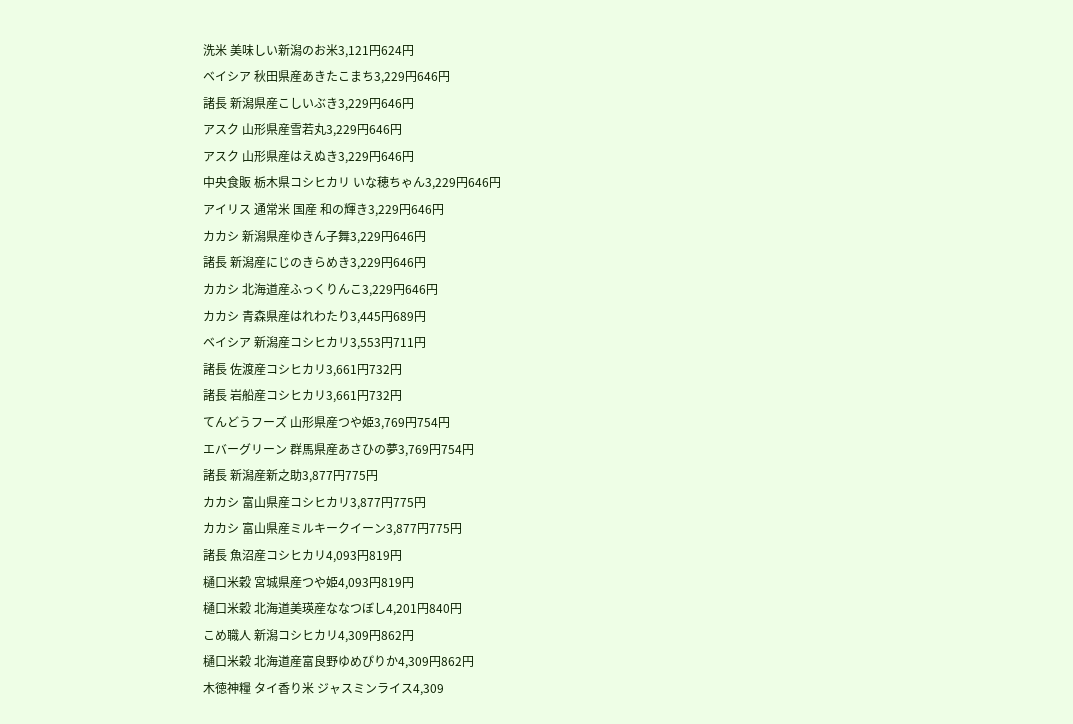洗米 美味しい新潟のお米3,121円624円
ベイシア 秋田県産あきたこまち3,229円646円
諸長 新潟県産こしいぶき3,229円646円
アスク 山形県産雪若丸3,229円646円
アスク 山形県産はえぬき3,229円646円
中央食販 栃木県コシヒカリ いな穂ちゃん3,229円646円
アイリス 通常米 国産 和の輝き3,229円646円
カカシ 新潟県産ゆきん子舞3,229円646円
諸長 新潟産にじのきらめき3,229円646円
カカシ 北海道産ふっくりんこ3,229円646円
カカシ 青森県産はれわたり3,445円689円
ベイシア 新潟産コシヒカリ3,553円711円
諸長 佐渡産コシヒカリ3,661円732円
諸長 岩船産コシヒカリ3,661円732円
てんどうフーズ 山形県産つや姫3,769円754円
エバーグリーン 群馬県産あさひの夢3,769円754円
諸長 新潟産新之助3,877円775円
カカシ 富山県産コシヒカリ3,877円775円
カカシ 富山県産ミルキークイーン3,877円775円
諸長 魚沼産コシヒカリ4,093円819円
樋口米穀 宮城県産つや姫4,093円819円
樋口米穀 北海道美瑛産ななつぼし4,201円840円
こめ職人 新潟コシヒカリ4,309円862円
樋口米穀 北海道産富良野ゆめぴりか4,309円862円
木徳神糧 タイ香り米 ジャスミンライス4,309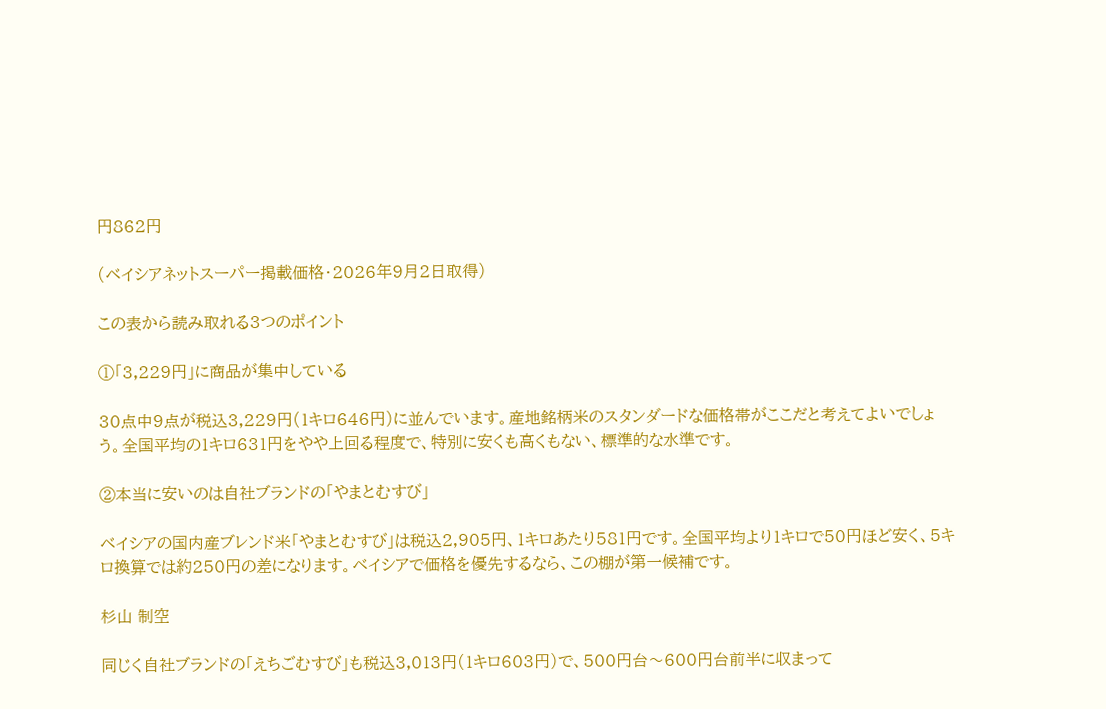円862円

(ベイシアネットスーパー掲載価格・2026年9月2日取得)

この表から読み取れる3つのポイント

①「3,229円」に商品が集中している

30点中9点が税込3,229円(1キロ646円)に並んでいます。産地銘柄米のスタンダードな価格帯がここだと考えてよいでしょう。全国平均の1キロ631円をやや上回る程度で、特別に安くも高くもない、標準的な水準です。

②本当に安いのは自社ブランドの「やまとむすび」

ベイシアの国内産ブレンド米「やまとむすび」は税込2,905円、1キロあたり581円です。全国平均より1キロで50円ほど安く、5キロ換算では約250円の差になります。ベイシアで価格を優先するなら、この棚が第一候補です。

杉山 制空

同じく自社ブランドの「えちごむすび」も税込3,013円(1キロ603円)で、500円台〜600円台前半に収まって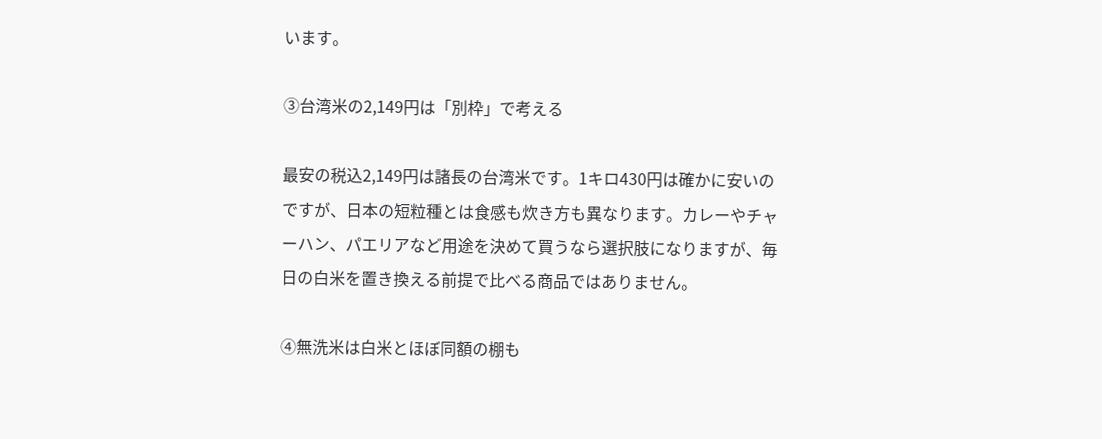います。

③台湾米の2,149円は「別枠」で考える

最安の税込2,149円は諸長の台湾米です。1キロ430円は確かに安いのですが、日本の短粒種とは食感も炊き方も異なります。カレーやチャーハン、パエリアなど用途を決めて買うなら選択肢になりますが、毎日の白米を置き換える前提で比べる商品ではありません。

④無洗米は白米とほぼ同額の棚も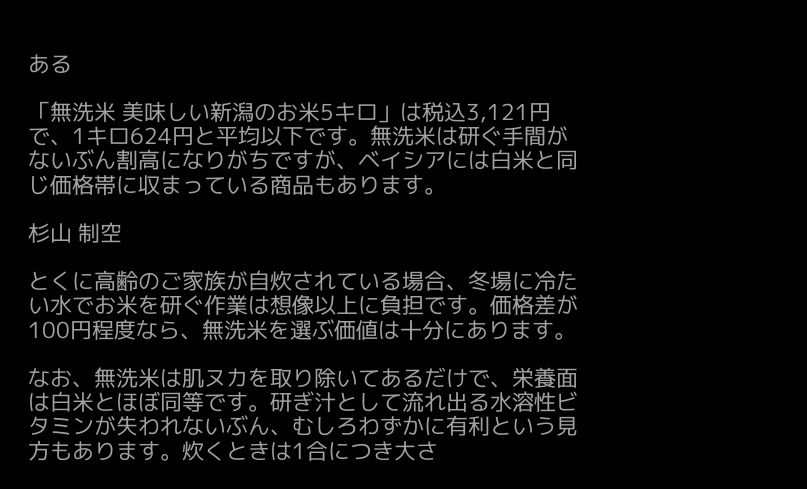ある

「無洗米 美味しい新潟のお米5キロ」は税込3,121円で、1キロ624円と平均以下です。無洗米は研ぐ手間がないぶん割高になりがちですが、ベイシアには白米と同じ価格帯に収まっている商品もあります。

杉山 制空

とくに高齢のご家族が自炊されている場合、冬場に冷たい水でお米を研ぐ作業は想像以上に負担です。価格差が100円程度なら、無洗米を選ぶ価値は十分にあります。

なお、無洗米は肌ヌカを取り除いてあるだけで、栄養面は白米とほぼ同等です。研ぎ汁として流れ出る水溶性ビタミンが失われないぶん、むしろわずかに有利という見方もあります。炊くときは1合につき大さ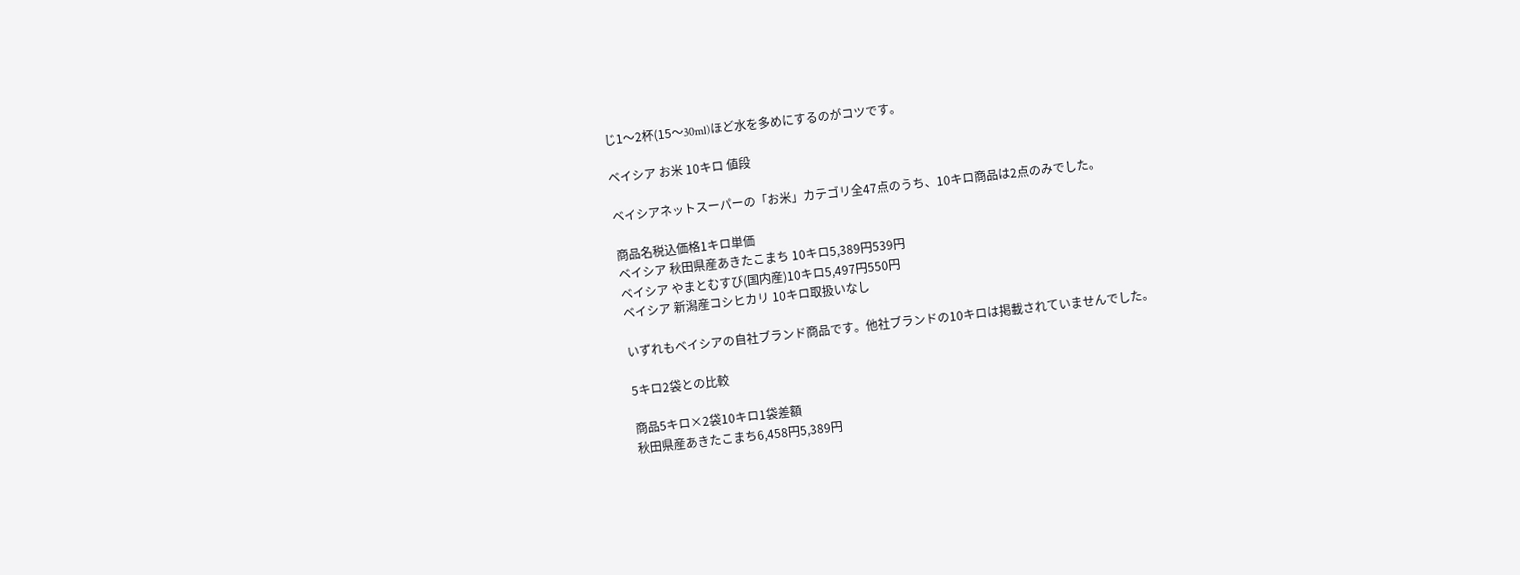じ1〜2杯(15〜30ml)ほど水を多めにするのがコツです。

ベイシア お米 10キロ 値段

ベイシアネットスーパーの「お米」カテゴリ全47点のうち、10キロ商品は2点のみでした。

商品名税込価格1キロ単価
ベイシア 秋田県産あきたこまち 10キロ5,389円539円
ベイシア やまとむすび(国内産)10キロ5,497円550円
ベイシア 新潟産コシヒカリ 10キロ取扱いなし

いずれもベイシアの自社ブランド商品です。他社ブランドの10キロは掲載されていませんでした。

5キロ2袋との比較

商品5キロ×2袋10キロ1袋差額
秋田県産あきたこまち6,458円5,389円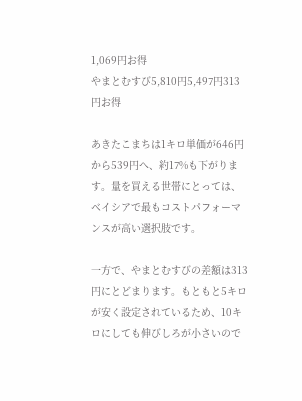1,069円お得
やまとむすび5,810円5,497円313円お得

あきたこまちは1キロ単価が646円から539円へ、約17%も下がります。量を買える世帯にとっては、ベイシアで最もコストパフォーマンスが高い選択肢です。

一方で、やまとむすびの差額は313円にとどまります。もともと5キロが安く設定されているため、10キロにしても伸びしろが小さいので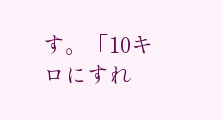す。「10キロにすれ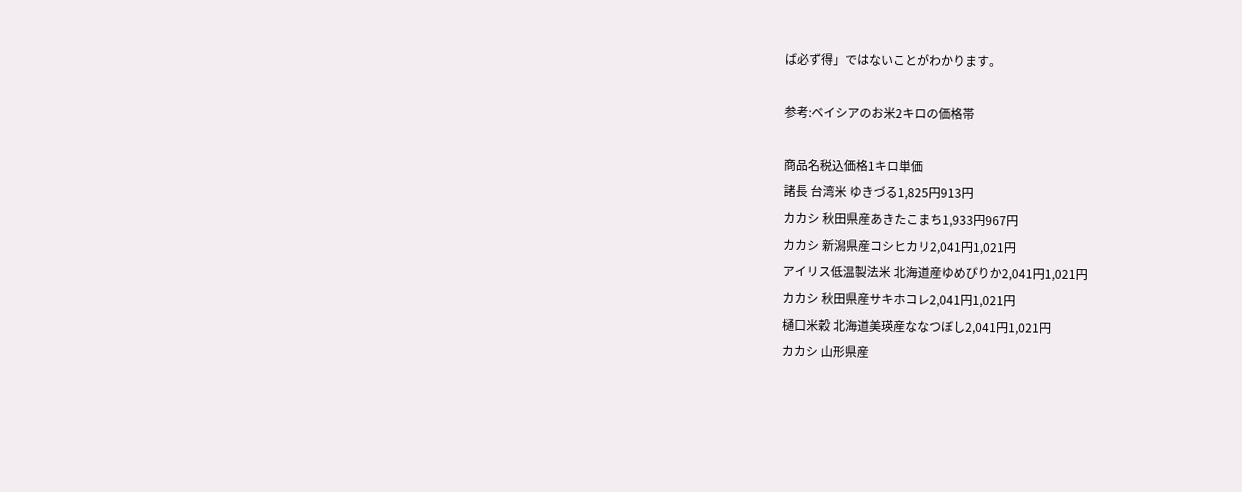ば必ず得」ではないことがわかります。

参考:ベイシアのお米2キロの価格帯

商品名税込価格1キロ単価
諸長 台湾米 ゆきづる1,825円913円
カカシ 秋田県産あきたこまち1,933円967円
カカシ 新潟県産コシヒカリ2,041円1,021円
アイリス低温製法米 北海道産ゆめぴりか2,041円1,021円
カカシ 秋田県産サキホコレ2,041円1,021円
樋口米穀 北海道美瑛産ななつぼし2,041円1,021円
カカシ 山形県産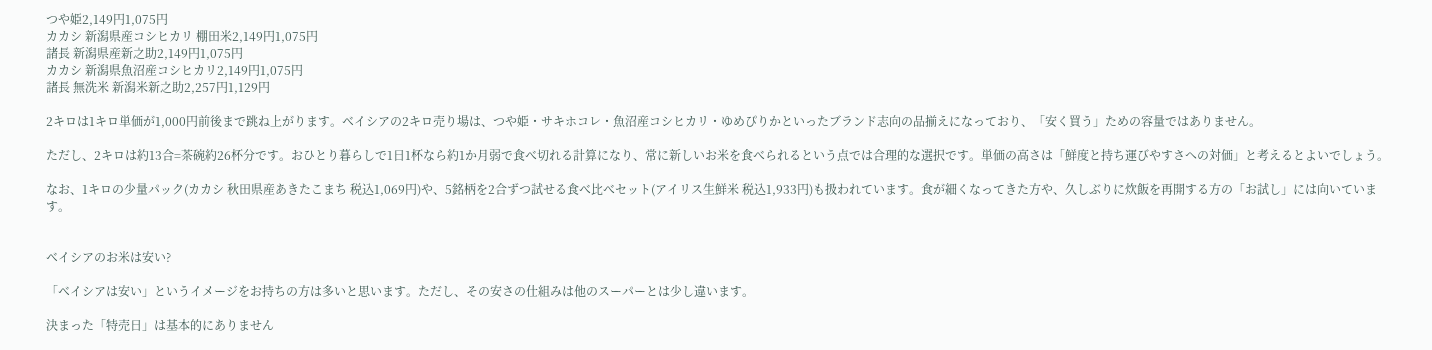つや姫2,149円1,075円
カカシ 新潟県産コシヒカリ 棚田米2,149円1,075円
諸長 新潟県産新之助2,149円1,075円
カカシ 新潟県魚沼産コシヒカリ2,149円1,075円
諸長 無洗米 新潟米新之助2,257円1,129円

2キロは1キロ単価が1,000円前後まで跳ね上がります。ベイシアの2キロ売り場は、つや姫・サキホコレ・魚沼産コシヒカリ・ゆめぴりかといったブランド志向の品揃えになっており、「安く買う」ための容量ではありません。

ただし、2キロは約13合=茶碗約26杯分です。おひとり暮らしで1日1杯なら約1か月弱で食べ切れる計算になり、常に新しいお米を食べられるという点では合理的な選択です。単価の高さは「鮮度と持ち運びやすさへの対価」と考えるとよいでしょう。

なお、1キロの少量パック(カカシ 秋田県産あきたこまち 税込1,069円)や、5銘柄を2合ずつ試せる食べ比べセット(アイリス生鮮米 税込1,933円)も扱われています。食が細くなってきた方や、久しぶりに炊飯を再開する方の「お試し」には向いています。


ベイシアのお米は安い?

「ベイシアは安い」というイメージをお持ちの方は多いと思います。ただし、その安さの仕組みは他のスーパーとは少し違います。

決まった「特売日」は基本的にありません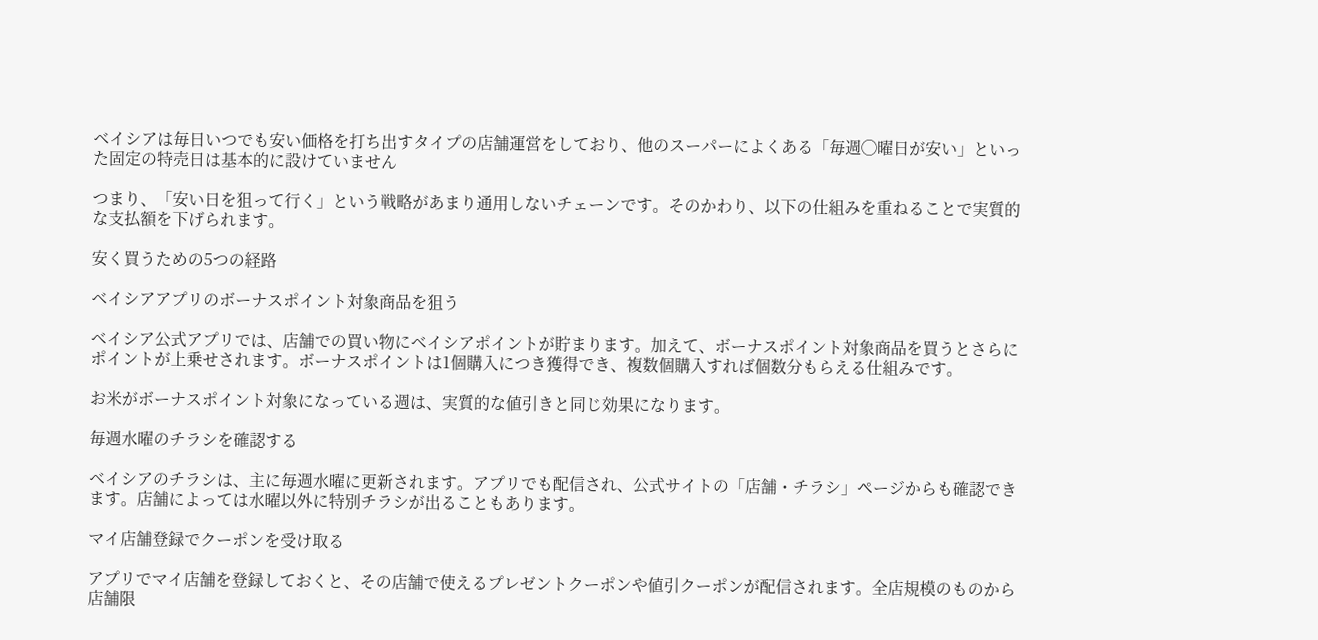ベイシアは毎日いつでも安い価格を打ち出すタイプの店舗運営をしており、他のスーパーによくある「毎週◯曜日が安い」といった固定の特売日は基本的に設けていません

つまり、「安い日を狙って行く」という戦略があまり通用しないチェーンです。そのかわり、以下の仕組みを重ねることで実質的な支払額を下げられます。

安く買うための5つの経路

ベイシアアプリのボーナスポイント対象商品を狙う

ベイシア公式アプリでは、店舗での買い物にベイシアポイントが貯まります。加えて、ボーナスポイント対象商品を買うとさらにポイントが上乗せされます。ボーナスポイントは1個購入につき獲得でき、複数個購入すれば個数分もらえる仕組みです。

お米がボーナスポイント対象になっている週は、実質的な値引きと同じ効果になります。

毎週水曜のチラシを確認する

ベイシアのチラシは、主に毎週水曜に更新されます。アプリでも配信され、公式サイトの「店舗・チラシ」ページからも確認できます。店舗によっては水曜以外に特別チラシが出ることもあります。

マイ店舗登録でクーポンを受け取る

アプリでマイ店舗を登録しておくと、その店舗で使えるプレゼントクーポンや値引クーポンが配信されます。全店規模のものから店舗限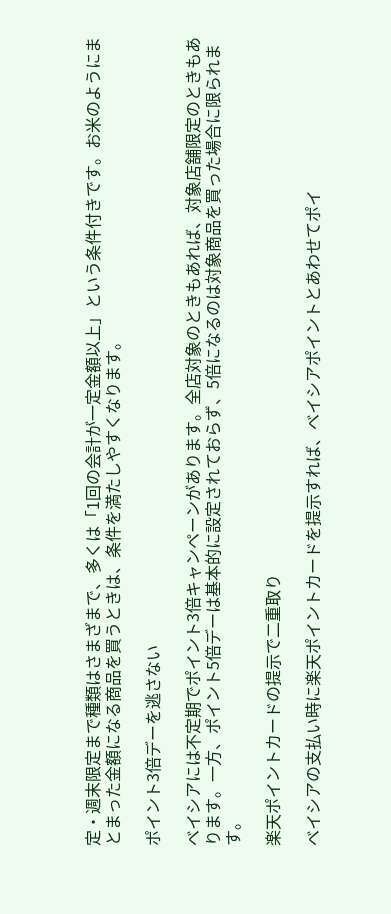定・週末限定まで種類はさまざまで、多くは「1回の会計が一定金額以上」という条件付きです。お米のようにまとまった金額になる商品を買うときは、条件を満たしやすくなります。

ポイント3倍デーを逃さない

ベイシアには不定期でポイント3倍キャンペーンがあります。全店対象のときもあれば、対象店舗限定のときもあります。一方、ポイント5倍デーは基本的に設定されておらず、5倍になるのは対象商品を買った場合に限られます。

楽天ポイントカードの提示で二重取り

ベイシアの支払い時に楽天ポイントカードを提示すれば、ベイシアポイントとあわせてポイ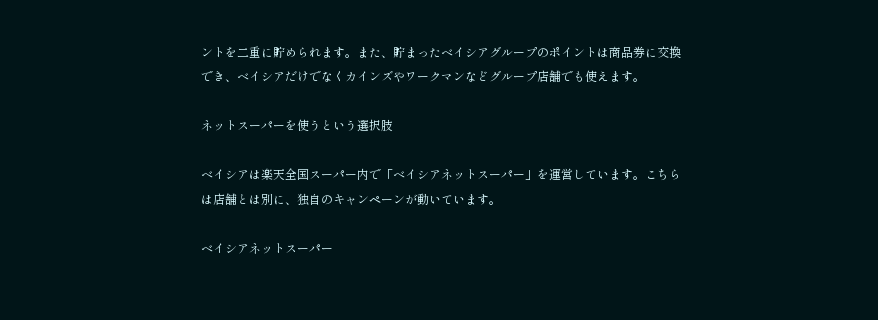ントを二重に貯められます。また、貯まったベイシアグループのポイントは商品券に交換でき、ベイシアだけでなくカインズやワークマンなどグループ店舗でも使えます。

ネットスーパーを使うという選択肢

ベイシアは楽天全国スーパー内で「ベイシアネットスーパー」を運営しています。こちらは店舗とは別に、独自のキャンペーンが動いています。

ベイシアネットスーパー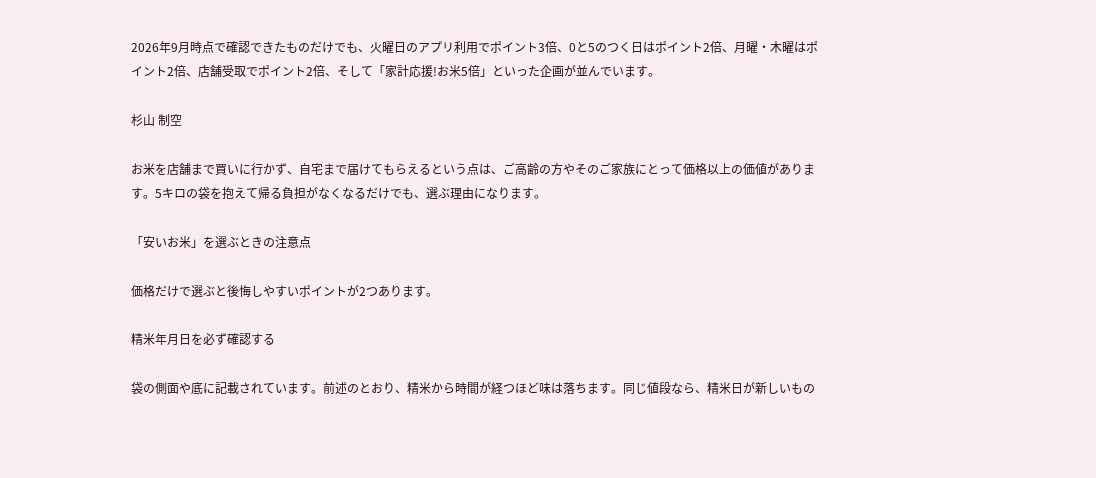2026年9月時点で確認できたものだけでも、火曜日のアプリ利用でポイント3倍、0と5のつく日はポイント2倍、月曜・木曜はポイント2倍、店舗受取でポイント2倍、そして「家計応援!お米5倍」といった企画が並んでいます。

杉山 制空

お米を店舗まで買いに行かず、自宅まで届けてもらえるという点は、ご高齢の方やそのご家族にとって価格以上の価値があります。5キロの袋を抱えて帰る負担がなくなるだけでも、選ぶ理由になります。

「安いお米」を選ぶときの注意点

価格だけで選ぶと後悔しやすいポイントが2つあります。

精米年月日を必ず確認する

袋の側面や底に記載されています。前述のとおり、精米から時間が経つほど味は落ちます。同じ値段なら、精米日が新しいもの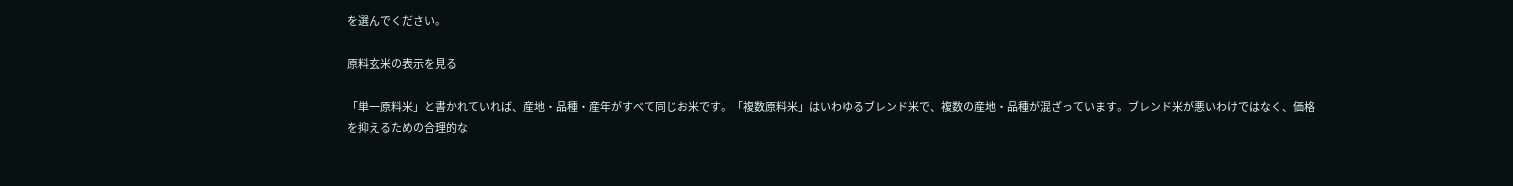を選んでください。

原料玄米の表示を見る

「単一原料米」と書かれていれば、産地・品種・産年がすべて同じお米です。「複数原料米」はいわゆるブレンド米で、複数の産地・品種が混ざっています。ブレンド米が悪いわけではなく、価格を抑えるための合理的な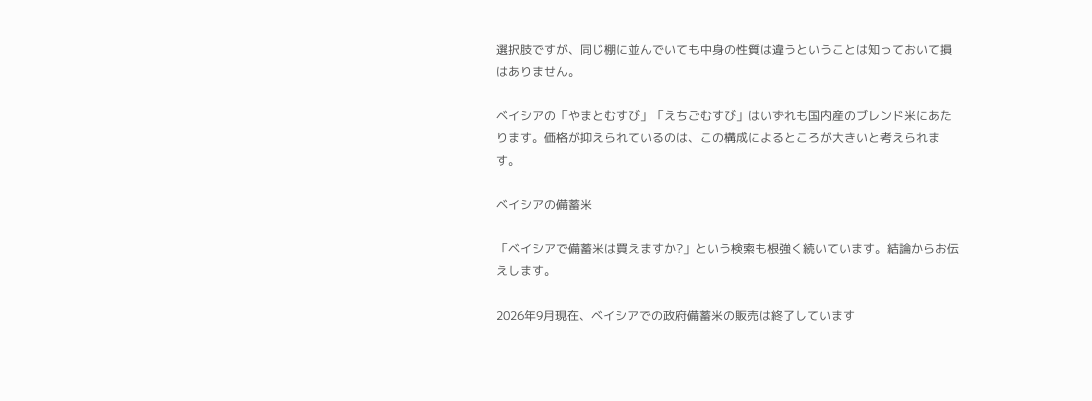選択肢ですが、同じ棚に並んでいても中身の性質は違うということは知っておいて損はありません。

ベイシアの「やまとむすび」「えちごむすび」はいずれも国内産のブレンド米にあたります。価格が抑えられているのは、この構成によるところが大きいと考えられます。

ベイシアの備蓄米

「ベイシアで備蓄米は買えますか?」という検索も根強く続いています。結論からお伝えします。

2026年9月現在、ベイシアでの政府備蓄米の販売は終了しています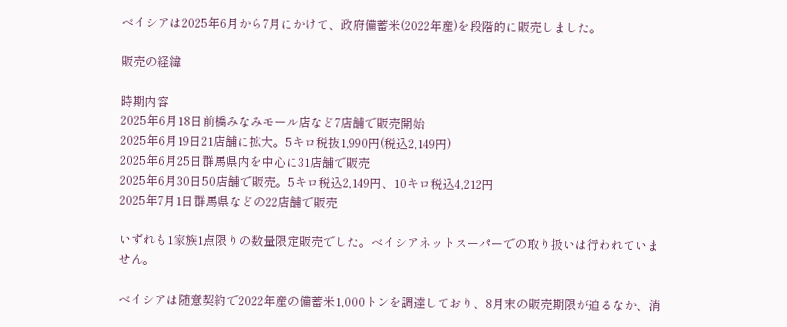ベイシアは2025年6月から7月にかけて、政府備蓄米(2022年産)を段階的に販売しました。

販売の経緯

時期内容
2025年6月18日前橋みなみモール店など7店舗で販売開始
2025年6月19日21店舗に拡大。5キロ税抜1,990円(税込2,149円)
2025年6月25日群馬県内を中心に31店舗で販売
2025年6月30日50店舗で販売。5キロ税込2,149円、10キロ税込4,212円
2025年7月1日群馬県などの22店舗で販売

いずれも1家族1点限りの数量限定販売でした。ベイシアネットスーパーでの取り扱いは行われていません。

ベイシアは随意契約で2022年産の備蓄米1,000トンを調達しており、8月末の販売期限が迫るなか、消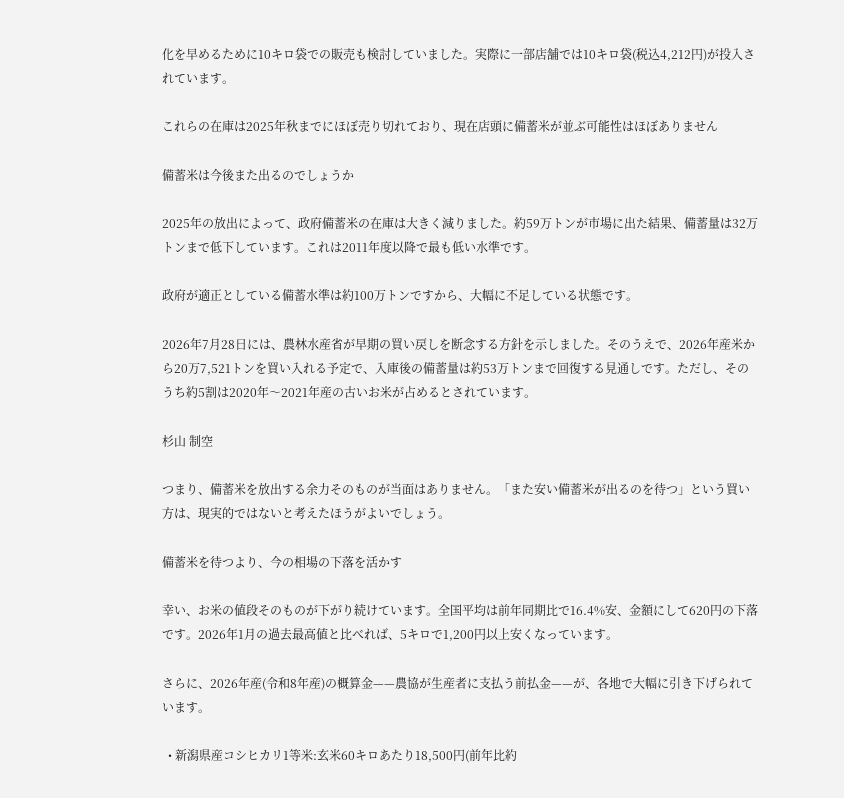化を早めるために10キロ袋での販売も検討していました。実際に一部店舗では10キロ袋(税込4,212円)が投入されています。

これらの在庫は2025年秋までにほぼ売り切れており、現在店頭に備蓄米が並ぶ可能性はほぼありません

備蓄米は今後また出るのでしょうか

2025年の放出によって、政府備蓄米の在庫は大きく減りました。約59万トンが市場に出た結果、備蓄量は32万トンまで低下しています。これは2011年度以降で最も低い水準です。

政府が適正としている備蓄水準は約100万トンですから、大幅に不足している状態です。

2026年7月28日には、農林水産省が早期の買い戻しを断念する方針を示しました。そのうえで、2026年産米から20万7,521トンを買い入れる予定で、入庫後の備蓄量は約53万トンまで回復する見通しです。ただし、そのうち約5割は2020年〜2021年産の古いお米が占めるとされています。

杉山 制空

つまり、備蓄米を放出する余力そのものが当面はありません。「また安い備蓄米が出るのを待つ」という買い方は、現実的ではないと考えたほうがよいでしょう。

備蓄米を待つより、今の相場の下落を活かす

幸い、お米の値段そのものが下がり続けています。全国平均は前年同期比で16.4%安、金額にして620円の下落です。2026年1月の過去最高値と比べれば、5キロで1,200円以上安くなっています。

さらに、2026年産(令和8年産)の概算金——農協が生産者に支払う前払金——が、各地で大幅に引き下げられています。

  • 新潟県産コシヒカリ1等米:玄米60キロあたり18,500円(前年比約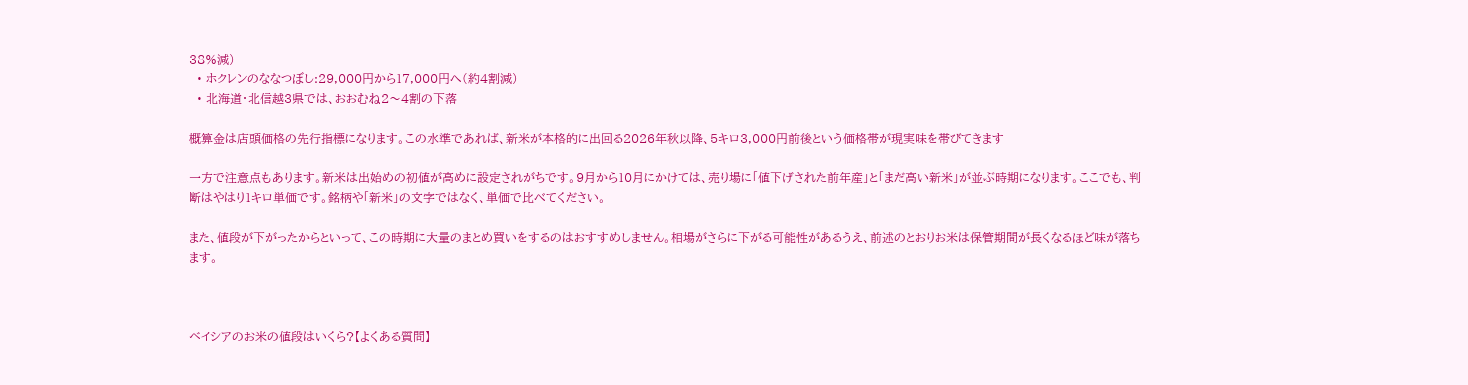38%減)
  • ホクレンのななつぼし:29,000円から17,000円へ(約4割減)
  • 北海道・北信越3県では、おおむね2〜4割の下落

概算金は店頭価格の先行指標になります。この水準であれば、新米が本格的に出回る2026年秋以降、5キロ3,000円前後という価格帯が現実味を帯びてきます

一方で注意点もあります。新米は出始めの初値が高めに設定されがちです。9月から10月にかけては、売り場に「値下げされた前年産」と「まだ高い新米」が並ぶ時期になります。ここでも、判断はやはり1キロ単価です。銘柄や「新米」の文字ではなく、単価で比べてください。

また、値段が下がったからといって、この時期に大量のまとめ買いをするのはおすすめしません。相場がさらに下がる可能性があるうえ、前述のとおりお米は保管期間が長くなるほど味が落ちます。



ベイシアのお米の値段はいくら?【よくある質問】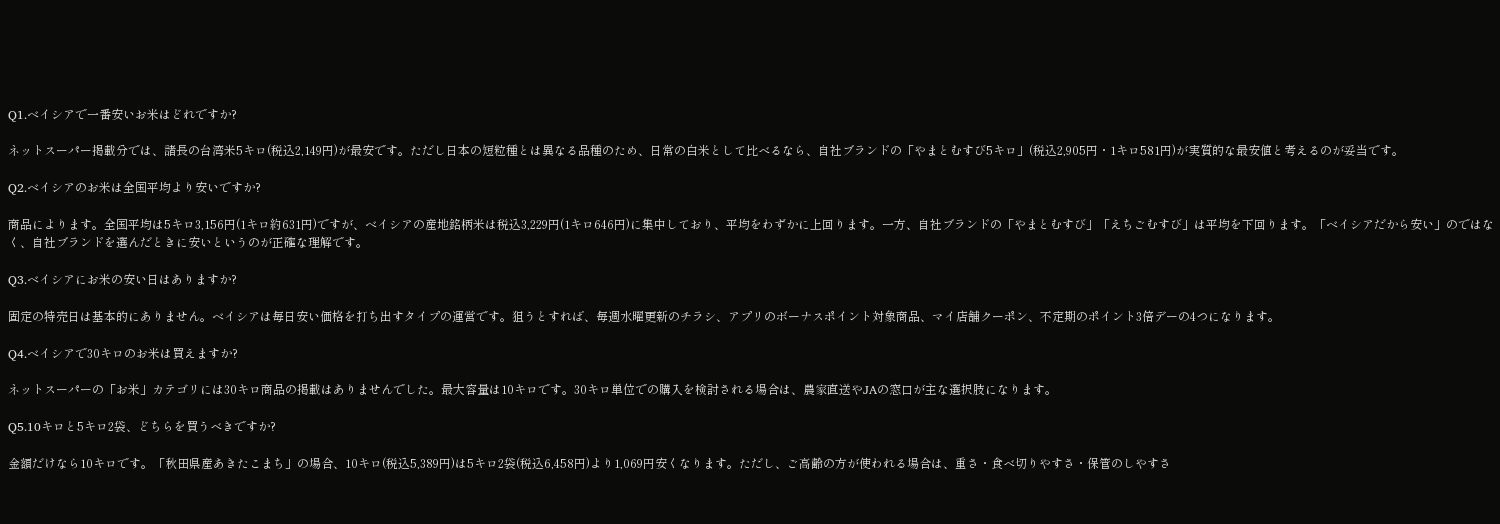Q1.ベイシアで一番安いお米はどれですか?

ネットスーパー掲載分では、諸長の台湾米5キロ(税込2,149円)が最安です。ただし日本の短粒種とは異なる品種のため、日常の白米として比べるなら、自社ブランドの「やまとむすび5キロ」(税込2,905円・1キロ581円)が実質的な最安値と考えるのが妥当です。

Q2.ベイシアのお米は全国平均より安いですか?

商品によります。全国平均は5キロ3,156円(1キロ約631円)ですが、ベイシアの産地銘柄米は税込3,229円(1キロ646円)に集中しており、平均をわずかに上回ります。一方、自社ブランドの「やまとむすび」「えちごむすび」は平均を下回ります。「ベイシアだから安い」のではなく、自社ブランドを選んだときに安いというのが正確な理解です。

Q3.ベイシアにお米の安い日はありますか?

固定の特売日は基本的にありません。ベイシアは毎日安い価格を打ち出すタイプの運営です。狙うとすれば、毎週水曜更新のチラシ、アプリのボーナスポイント対象商品、マイ店舗クーポン、不定期のポイント3倍デーの4つになります。

Q4.ベイシアで30キロのお米は買えますか?

ネットスーパーの「お米」カテゴリには30キロ商品の掲載はありませんでした。最大容量は10キロです。30キロ単位での購入を検討される場合は、農家直送やJAの窓口が主な選択肢になります。

Q5.10キロと5キロ2袋、どちらを買うべきですか?

金額だけなら10キロです。「秋田県産あきたこまち」の場合、10キロ(税込5,389円)は5キロ2袋(税込6,458円)より1,069円安くなります。ただし、ご高齢の方が使われる場合は、重さ・食べ切りやすさ・保管のしやすさ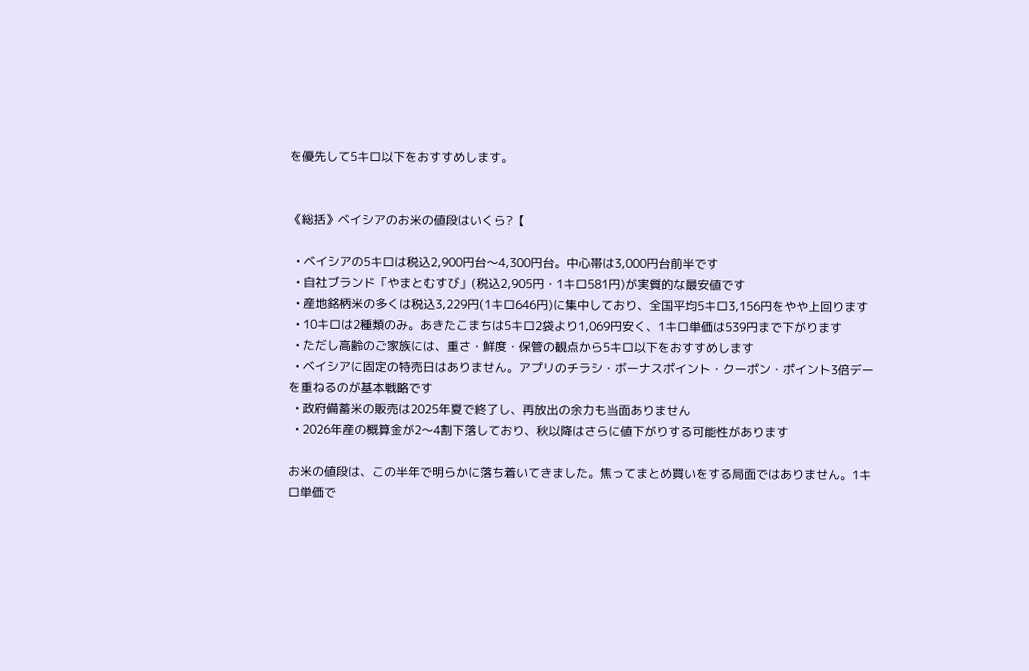を優先して5キロ以下をおすすめします。


《総括》ベイシアのお米の値段はいくら?【

  • ベイシアの5キロは税込2,900円台〜4,300円台。中心帯は3,000円台前半です
  • 自社ブランド「やまとむすび」(税込2,905円・1キロ581円)が実質的な最安値です
  • 産地銘柄米の多くは税込3,229円(1キロ646円)に集中しており、全国平均5キロ3,156円をやや上回ります
  • 10キロは2種類のみ。あきたこまちは5キロ2袋より1,069円安く、1キロ単価は539円まで下がります
  • ただし高齢のご家族には、重さ・鮮度・保管の観点から5キロ以下をおすすめします
  • ベイシアに固定の特売日はありません。アプリのチラシ・ボーナスポイント・クーポン・ポイント3倍デーを重ねるのが基本戦略です
  • 政府備蓄米の販売は2025年夏で終了し、再放出の余力も当面ありません
  • 2026年産の概算金が2〜4割下落しており、秋以降はさらに値下がりする可能性があります

お米の値段は、この半年で明らかに落ち着いてきました。焦ってまとめ買いをする局面ではありません。1キロ単価で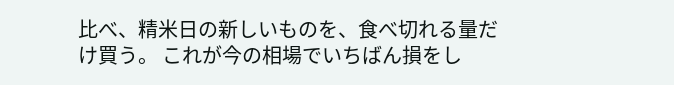比べ、精米日の新しいものを、食べ切れる量だけ買う。 これが今の相場でいちばん損をし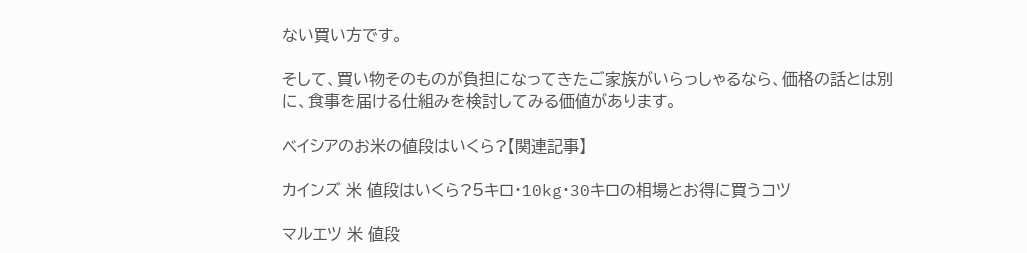ない買い方です。

そして、買い物そのものが負担になってきたご家族がいらっしゃるなら、価格の話とは別に、食事を届ける仕組みを検討してみる価値があります。

ベイシアのお米の値段はいくら?【関連記事】

カインズ 米 値段はいくら?5キロ・10kg・30キロの相場とお得に買うコツ

マルエツ 米 値段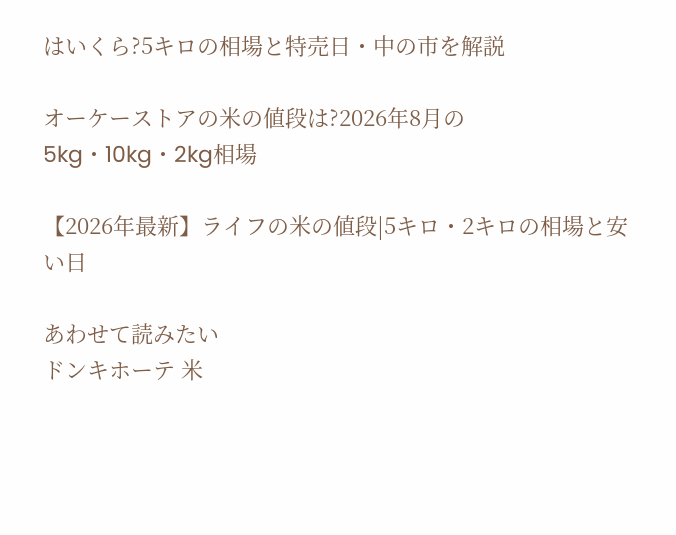はいくら?5キロの相場と特売日・中の市を解説

オーケーストアの米の値段は?2026年8月の5kg・10kg・2kg相場

【2026年最新】ライフの米の値段|5キロ・2キロの相場と安い日

あわせて読みたい
ドンキホーテ 米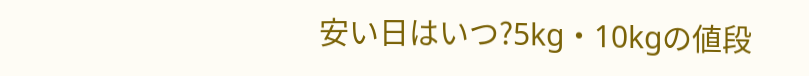安い日はいつ?5kg・10kgの値段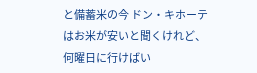と備蓄米の今 ドン・キホーテはお米が安いと聞くけれど、何曜日に行けばい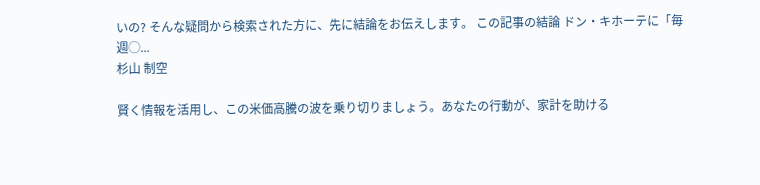いの? そんな疑問から検索された方に、先に結論をお伝えします。 この記事の結論 ドン・キホーテに「毎週◯...
杉山 制空

賢く情報を活用し、この米価高騰の波を乗り切りましょう。あなたの行動が、家計を助ける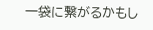一袋に繋がるかもし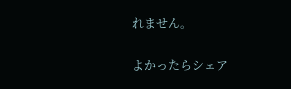れません。

よかったらシェア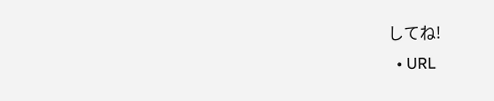してね!
  • URL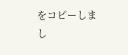をコピーしまし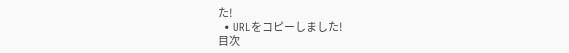た!
  • URLをコピーしました!
目次